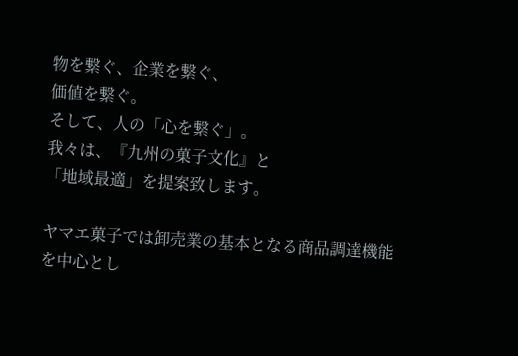物を繋ぐ、企業を繋ぐ、
価値を繋ぐ。
そして、人の「心を繋ぐ」。
我々は、『九州の菓子文化』と
「地域最適」を提案致します。

ヤマエ菓子では卸売業の基本となる商品調達機能を中心とし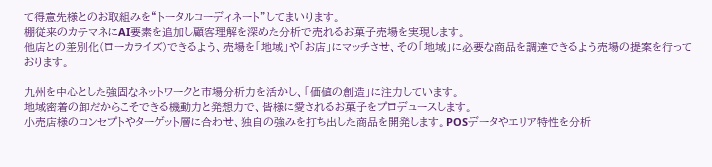て得意先様とのお取組みを“トータルコーディネート”してまいります。
棚従来のカテマネにAI要素を追加し顧客理解を深めた分析で売れるお菓子売場を実現します。
他店との差別化(ローカライズ)できるよう、売場を「地域」や「お店」にマッチさせ、その「地域」に必要な商品を調達できるよう売場の提案を行っております。

九州を中心とした強固なネットワークと市場分析力を活かし、「価値の創造」に注力しています。
地域密着の卸だからこそできる機動力と発想力で、皆様に愛されるお菓子をプロデュースします。
小売店様のコンセプトやターゲット層に合わせ、独自の強みを打ち出した商品を開発します。POSデータやエリア特性を分析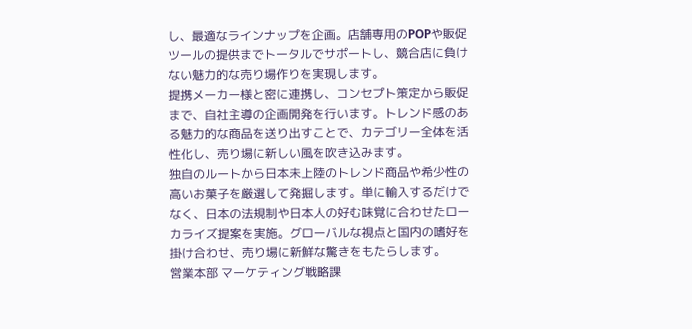し、最適なラインナップを企画。店舗専用のPOPや販促ツールの提供までトータルでサポートし、競合店に負けない魅力的な売り場作りを実現します。
提携メーカー様と密に連携し、コンセプト策定から販促まで、自社主導の企画開発を行います。トレンド感のある魅力的な商品を送り出すことで、カテゴリー全体を活性化し、売り場に新しい風を吹き込みます。
独自のルートから日本未上陸のトレンド商品や希少性の高いお菓子を厳選して発掘します。単に輸入するだけでなく、日本の法規制や日本人の好む味覚に合わせたローカライズ提案を実施。グローバルな視点と国内の嗜好を掛け合わせ、売り場に新鮮な驚きをもたらします。
営業本部 マーケティング戦略課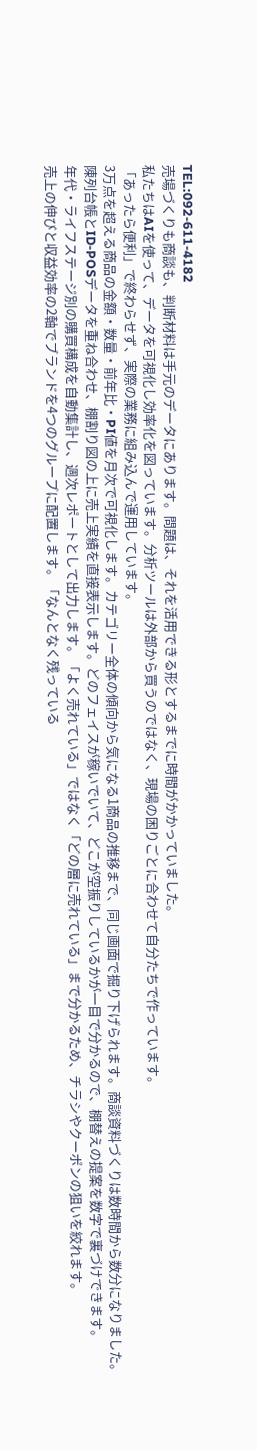TEL:092-611-4182
売場づくりも商談も、判断材料は手元のデータにあります。問題は、それを活用できる形とするまでに時間がかかっていました。
私たちはAIを使って、データを可視化し効率化を図っています。分析ツールは外部から買うのではなく、現場の困りごとに合わせて自分たちで作っています。
「あったら便利」で終わらせず、実際の業務に組み込んで運用しています。
3万点を超える商品の金額・数量・前年比・PI値を月次で可視化します。カテゴリー全体の傾向から気になる1商品の推移まで、同じ画面で掘り下げられます。商談資料づくりは数時間から数分になりました。
陳列台帳とID-POSデータを重ね合わせ、棚割り図の上に売上実績を直接表示します。どのフェイスが稼いでいて、どこが空振りしているかが一目で分かるので、棚替えの提案を数字で裏づけできます。
年代・ライフステージ別の購買構成を自動集計し、週次レポートとして出力します。「よく売れている」ではなく「どの層に売れている」まで分かるため、チラシやクーポンの狙いを絞れます。
売上の伸びと収益効率の2軸でブランドを4つのグループに配置します。「なんとなく残っている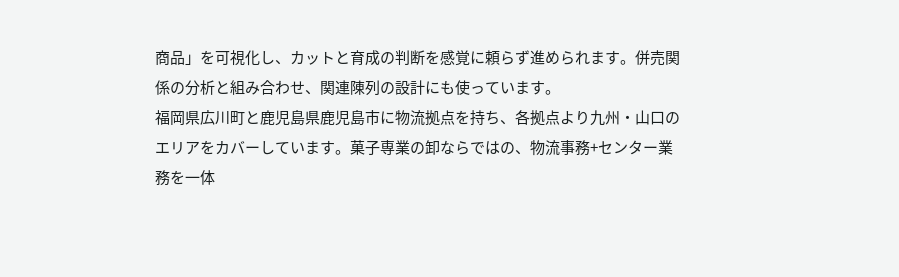商品」を可視化し、カットと育成の判断を感覚に頼らず進められます。併売関係の分析と組み合わせ、関連陳列の設計にも使っています。
福岡県広川町と鹿児島県鹿児島市に物流拠点を持ち、各拠点より九州・山口のエリアをカバーしています。菓子専業の卸ならではの、物流事務+センター業務を一体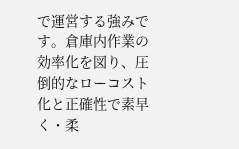で運営する強みです。倉庫内作業の効率化を図り、圧倒的なローコスト化と正確性で素早く・柔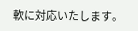軟に対応いたします。